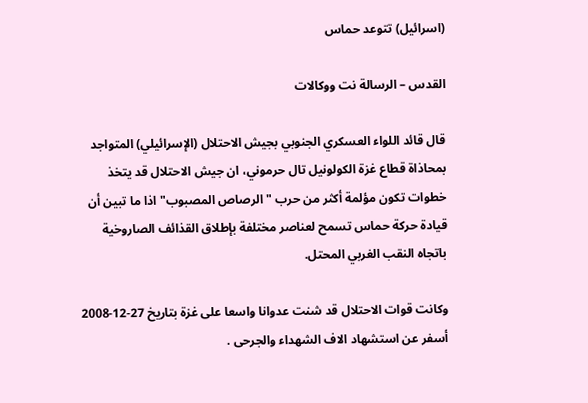(اسرائيل) تتوعد حماس

القدس – الرسالة نت ووكالات

قال قائد اللواء العسكري الجنوبي بجيش الاحتلال (الإسرائيلي) المتواجد بمحاذاة قطاع غزة الكولونيل تال حرموني، ان جيش الاحتلال قد يتخذ خطوات تكون مؤلمة أكثر من حرب "الرصاص المصبوب" اذا ما تبين أن قيادة حركة حماس تسمح لعناصر مختلفة بإطلاق القذائف الصاروخية باتجاه النقب الغربي المحتل.

وكانت قوات الاحتلال قد شنت عدوانا واسعا على غزة بتاريخ 27-12-2008 أسفر عن استشهاد الاف الشهداء والجرحى .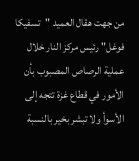من جهت هقال العميد "تسفيكا فوغل" رئيس مركز النار خلال عملية الرصاص المصبوب بأن الأمور في قطاع غزة تتجه إلى الأسوأ ولا تبشر بخير بالنسبة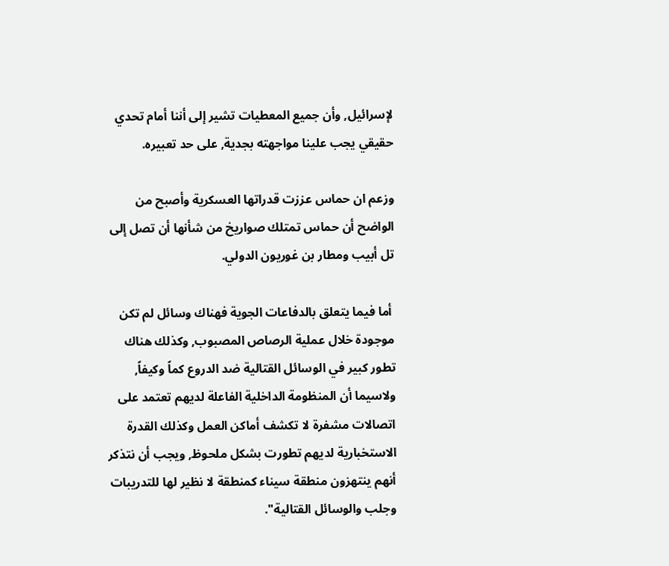لإسرائيل, وأن جميع المعطيات تشير إلى أننا أمام تحدي حقيقي يجب علينا مواجهته بجدية, على حد تعبيره.

وزعم ان حماس عززت قدراتها العسكرية وأصبح من الواضح أن حماس تمتلك صواريخ من شأنها أن تصل إلى تل أبيب ومطار بن غوريون الدولي.

 أما فيما يتعلق بالدفاعات الجوية فهناك وسائل لم تكن موجودة خلال عملية الرصاص المصبوب, وكذلك هناك تطور كبير في الوسائل القتالية ضد الدروع كماً وكيفاً, ولاسيما أن المنظومة الداخلية الفاعلة لديهم تعتمد على اتصالات مشفرة لا تكشف أماكن العمل وكذلك القدرة الاستخبارية لديهم تطورت بشكل ملحوظ, ويجب أن نتذكر أنهم ينتهزون منطقة سيناء كمنطقة لا نظير لها للتدريبات وجلب والوسائل القتالية".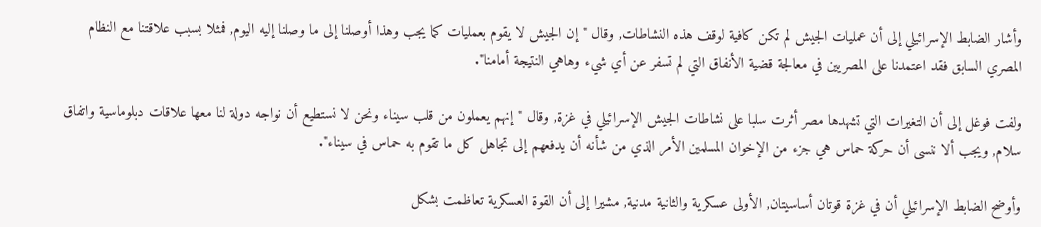وأشار الضابط الإسرائيلي إلى أن عمليات الجيش لم تكن كافية لوقف هذه النشاطات, وقال "إن الجيش لا يقوم بعمليات كما يجب وهذا أوصلنا إلى ما وصلنا إليه اليوم, فمثلا بسبب علاقتنا مع النظام المصري السابق فقد اعتمدنا على المصريين في معالجة قضية الأنفاق التي لم تسفر عن أي شيء وهاهي النتيجة أمامنا".

ولفت فوغل إلى أن التغيرات التي تشهدها مصر أثرت سلبا على نشاطات الجيش الإسرائيلي في غزة, وقال "إنهم يعملون من قلب سيناء ونحن لا نستطيع أن نواجه دولة لنا معها علاقات دبلوماسية واتفاق سلام, ويجب ألا ننسى أن حركة حماس هي جزء من الإخوان المسلمين الأمر الذي من شأنه أن يدفعهم إلى تجاهل كل ما تقوم به حماس في سيناء".

وأوضح الضابط الإسرائيلي أن في غزة قوتان أساسيتان, الأولى عسكرية والثانية مدنية, مشيرا إلى أن القوة العسكرية تعاظمت بشكل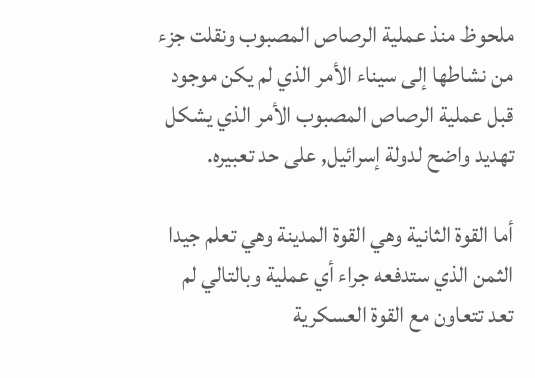ملحوظ منذ عملية الرصاص المصبوب ونقلت جزء من نشاطها إلى سيناء الأمر الذي لم يكن موجود قبل عملية الرصاص المصبوب الأمر الذي يشكل تهديد واضح لدولة إسرائيل, على حد تعبيره.

أما القوة الثانية وهي القوة المدينة وهي تعلم جيدا الثمن الذي ستدفعه جراء أي عملية وبالتالي لم تعد تتعاون مع القوة العسكرية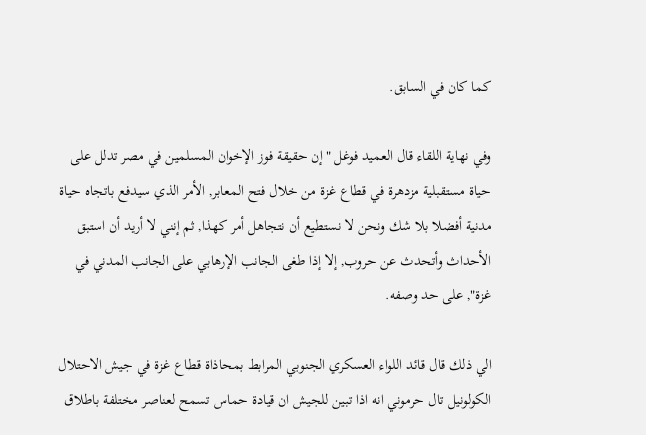كما كان في السابق.

وفي نهاية اللقاء قال العميد فوغل "إن حقيقة فوز الإخوان المسلمين في مصر تدلل على حياة مستقبلية مزدهرة في قطاع غزة من خلال فتح المعابر, الأمر الذي سيدفع باتجاه حياة مدنية أفضلا بلا شك ونحن لا نستطيع أن نتجاهل أمر كهذا, ثم إنني لا أريد أن استبق الأحداث وأتحدث عن حروب, إلا إذا طغى الجانب الإرهابي على الجانب المدني في غزة", على حد وصفه.

الي ذلك قال قائد اللواء العسكري الجنوبي المرابط بمحاذاة قطاع غزة في جيش الاحتلال الكولونيل تال حرموني انه اذا تبين للجيش ان قيادة حماس تسمح لعناصر مختلفة باطلاق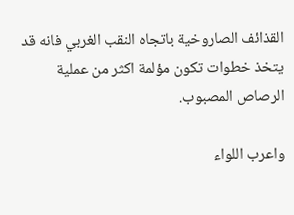القذائف الصاروخية باتجاه النقب الغربي فانه قد يتخذ خطوات تكون مؤلمة اكثر من عملية الرصاص المصبوب.

واعرب اللواء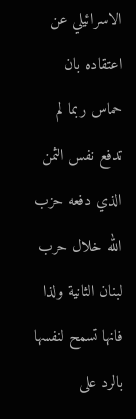الاسرائيلي عن اعتقاده بان حماس ربما لم تدفع نفس الثمن الذي دفعه حزب الله خلال حرب لبنان الثانية ولذا فانها تسمح لنفسها بالرد على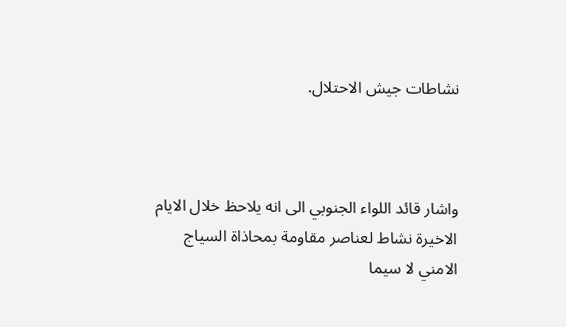نشاطات جيش الاحتلال.



واشار قائد اللواء الجنوبي الى انه يلاحظ خلال الايام الاخيرة نشاط لعناصر مقاومة بمحاذاة السياج الامني لا سيما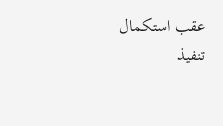عقب استكمال تنفيذ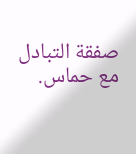صفقة التبادل مع حماس.